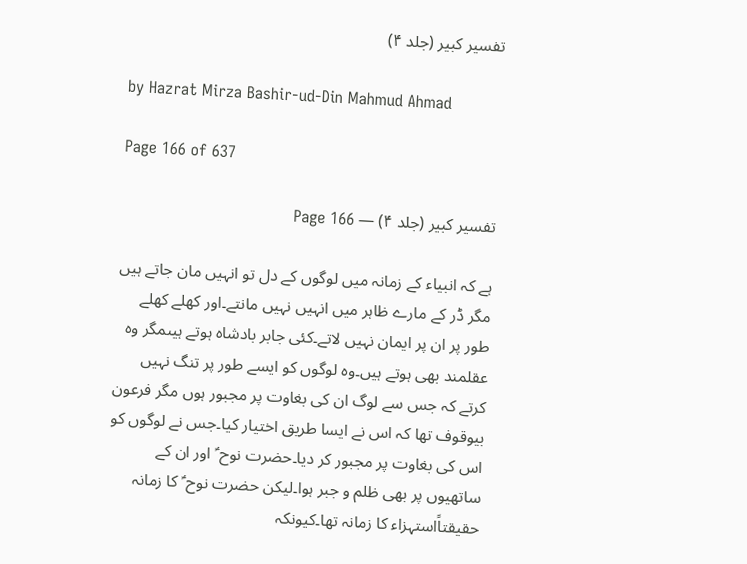تفسیر کبیر (جلد ۴)

by Hazrat Mirza Bashir-ud-Din Mahmud Ahmad

Page 166 of 637

تفسیر کبیر (جلد ۴) — Page 166

ہے کہ انبیاء کے زمانہ میں لوگوں کے دل تو انہیں مان جاتے ہیں مگر ڈر کے مارے ظاہر میں انہیں نہیں مانتے۔اور کھلے کھلے طور پر ان پر ایمان نہیں لاتے۔کئی جابر بادشاہ ہوتے ہیںمگر وہ عقلمند بھی ہوتے ہیں۔وہ لوگوں کو ایسے طور پر تنگ نہیں کرتے کہ جس سے لوگ ان کی بغاوت پر مجبور ہوں مگر فرعون بیوقوف تھا کہ اس نے ایسا طریق اختیار کیا۔جس نے لوگوں کو اس کی بغاوت پر مجبور کر دیا۔حضرت نوح ؑ اور ان کے ساتھیوں پر بھی ظلم و جبر ہوا۔لیکن حضرت نوح ؑ کا زمانہ حقیقتاًاستہزاء کا زمانہ تھا۔کیونکہ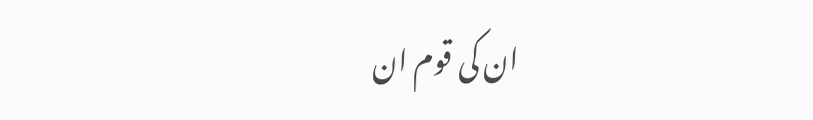ان کی قوم ان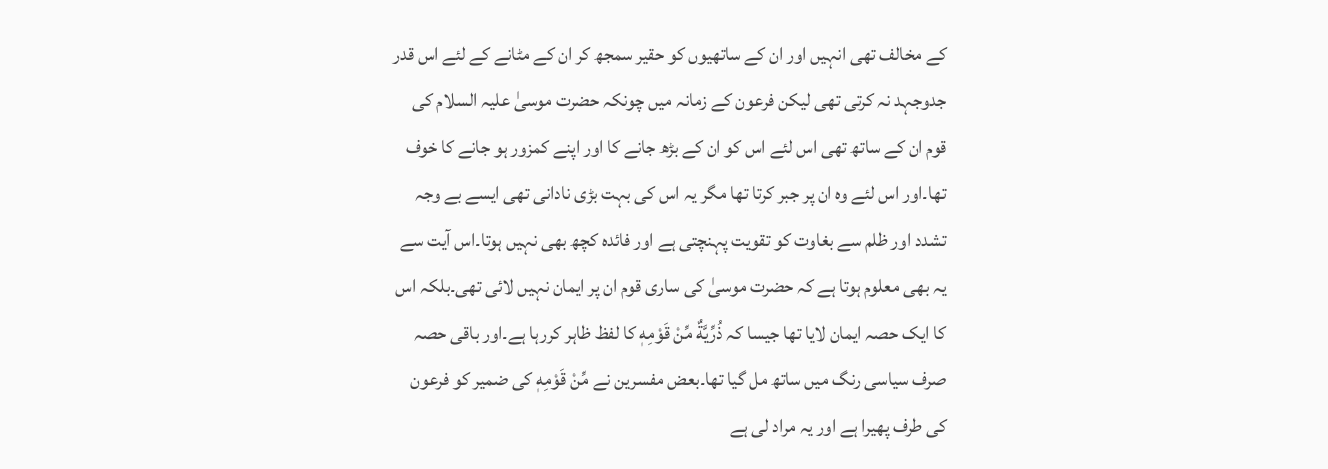کے مخالف تھی انہیں اور ان کے ساتھیوں کو حقیر سمجھ کر ان کے مٹانے کے لئے اس قدر جدوجہد نہ کرتی تھی لیکن فرعون کے زمانہ میں چونکہ حضرت موسیٰ علیہ السلام کی قوم ان کے ساتھ تھی اس لئے اس کو ان کے بڑھ جانے کا اور اپنے کمزور ہو جانے کا خوف تھا۔اور اس لئے وہ ان پر جبر کرتا تھا مگر یہ اس کی بہت بڑی نادانی تھی ایسے بے وجہ تشدد اور ظلم سے بغاوت کو تقویت پہنچتی ہے اور فائدہ کچھ بھی نہیں ہوتا۔اس آیت سے یہ بھی معلوم ہوتا ہے کہ حضرت موسیٰ کی ساری قوم ان پر ایمان نہیں لائی تھی۔بلکہ اس کا ایک حصہ ایمان لایا تھا جیسا کہ ذُرِّيَّةٌ مِّنْ قَوْمِهٖ کا لفظ ظاہر کررہا ہے۔اور باقی حصہ صرف سیاسی رنگ میں ساتھ مل گیا تھا۔بعض مفسرین نے مِّنْ قَوْمِهٖ کی ضمیر کو فرعون کی طرف پھیرا ہے اور یہ مراد لی ہے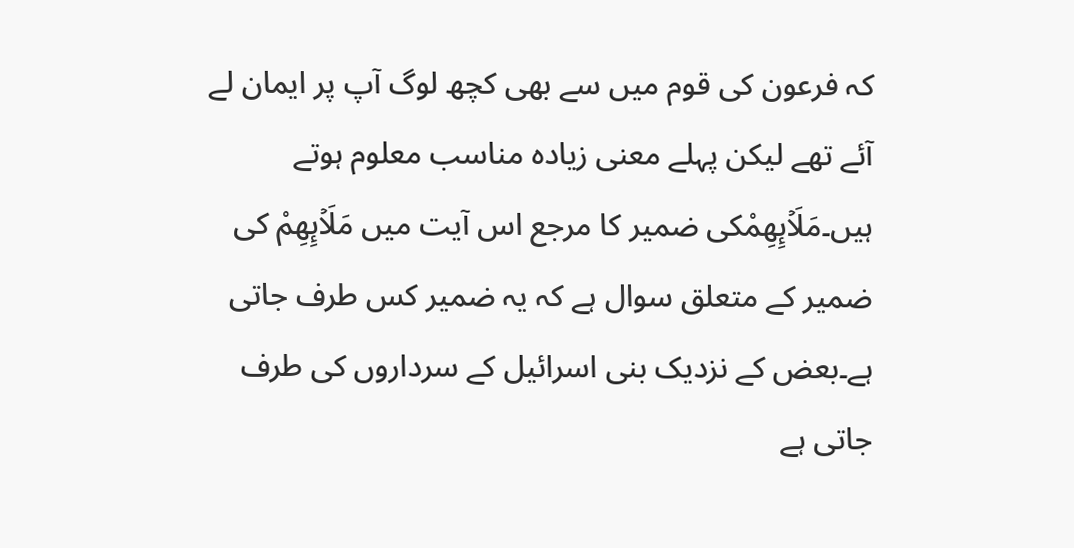کہ فرعون کی قوم میں سے بھی کچھ لوگ آپ پر ایمان لے آئے تھے لیکن پہلے معنی زیادہ مناسب معلوم ہوتے ہیں۔مَلَاۡىِٕهِمْکی ضمیر کا مرجع اس آیت میں مَلَاۡىِٕهِمْ کی ضمیر کے متعلق سوال ہے کہ یہ ضمیر کس طرف جاتی ہے۔بعض کے نزدیک بنی اسرائیل کے سرداروں کی طرف جاتی ہے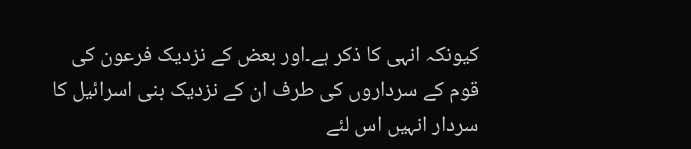کیونکہ انہی کا ذکر ہے۔اور بعض کے نزدیک فرعون کی قوم کے سرداروں کی طرف ان کے نزدیک بنی اسرائیل کا سردار انہیں اس لئے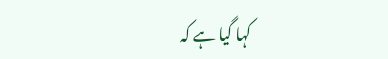کہا گیا ہے کہ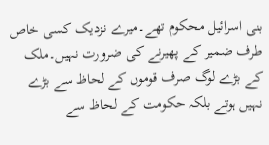بنی اسرائیل محکوم تھے۔میرے نزدیک کسی خاص طرف ضمیر کے پھیرنے کی ضرورت نہیں۔ملک کے بڑے لوگ صرف قوموں کے لحاظ سے بڑے نہیں ہوتے بلکہ حکومت کے لحاظ سے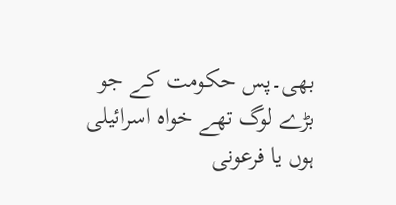بھی۔پس حکومت کے جو بڑے لوگ تھے خواہ اسرائیلی ہوں یا فرعونی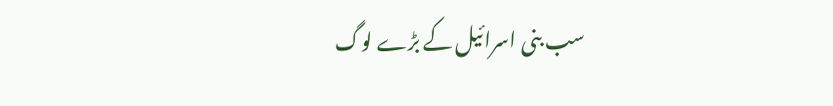سب بنی اسرائیل کے بڑے لوگ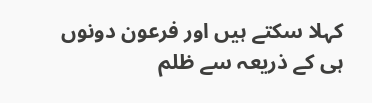کہلا سکتے ہیں اور فرعون دونوں ہی کے ذریعہ سے ظلم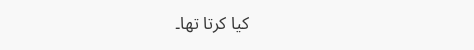کیا کرتا تھا۔